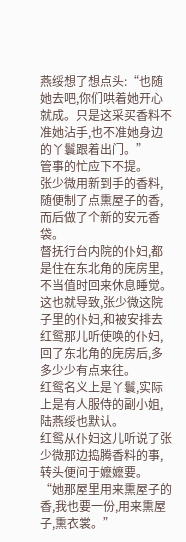燕绥想了想点头:“也随她去吧,你们哄着她开心就成。只是这采买香料不准她沾手,也不准她身边的丫鬟跟着出门。”
管事的忙应下不提。
张少微用新到手的香料,随便制了点熏屋子的香,而后做了个新的安元香袋。
督抚行台内院的仆妇,都是住在东北角的庑房里,不当值时回来休息睡觉。
这也就导致,张少微这院子里的仆妇,和被安排去红鸳那儿听使唤的仆妇,回了东北角的庑房后,多多少少有点来往。
红鸳名义上是丫鬟,实际上是有人服侍的副小姐,陆燕绥也默认。
红鸳从仆妇这儿听说了张少微那边捣腾香料的事,转头便问于嬷嬷要。
“她那屋里用来熏屋子的香,我也要一份,用来熏屋子,熏衣裳。”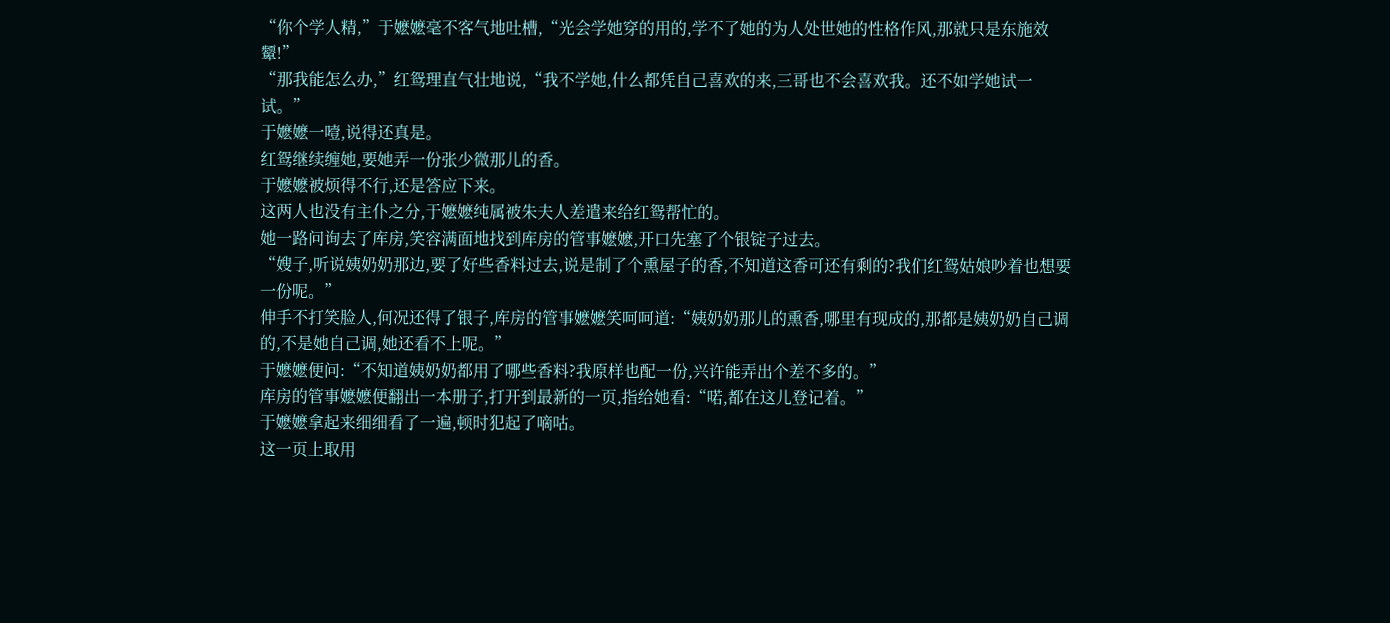“你个学人精,”于嬷嬷毫不客气地吐槽,“光会学她穿的用的,学不了她的为人处世她的性格作风,那就只是东施效颦!”
“那我能怎么办,”红鸳理直气壮地说,“我不学她,什么都凭自己喜欢的来,三哥也不会喜欢我。还不如学她试一试。”
于嬷嬷一噎,说得还真是。
红鸳继续缠她,要她弄一份张少微那儿的香。
于嬷嬷被烦得不行,还是答应下来。
这两人也没有主仆之分,于嬷嬷纯属被朱夫人差遣来给红鸳帮忙的。
她一路问询去了库房,笑容满面地找到库房的管事嬷嬷,开口先塞了个银锭子过去。
“嫂子,听说姨奶奶那边,要了好些香料过去,说是制了个熏屋子的香,不知道这香可还有剩的?我们红鸳姑娘吵着也想要一份呢。”
伸手不打笑脸人,何况还得了银子,库房的管事嬷嬷笑呵呵道:“姨奶奶那儿的熏香,哪里有现成的,那都是姨奶奶自己调的,不是她自己调,她还看不上呢。”
于嬷嬷便问:“不知道姨奶奶都用了哪些香料?我原样也配一份,兴许能弄出个差不多的。”
库房的管事嬷嬷便翻出一本册子,打开到最新的一页,指给她看:“喏,都在这儿登记着。”
于嬷嬷拿起来细细看了一遍,顿时犯起了嘀咕。
这一页上取用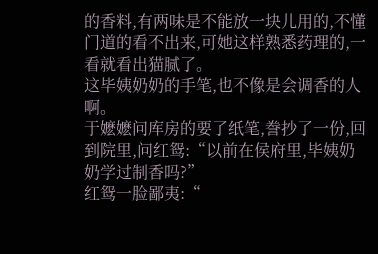的香料,有两味是不能放一块儿用的,不懂门道的看不出来,可她这样熟悉药理的,一看就看出猫腻了。
这毕姨奶奶的手笔,也不像是会调香的人啊。
于嬷嬷问库房的要了纸笔,誊抄了一份,回到院里,问红鸳:“以前在侯府里,毕姨奶奶学过制香吗?”
红鸳一脸鄙夷:“